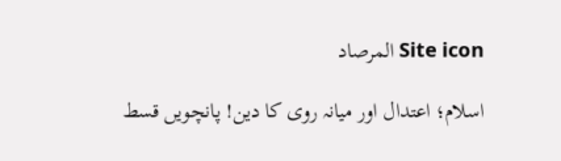Site icon المرصاد

اسلام؛ اعتدال اور میانہ روی کا دین! پانچویں قسط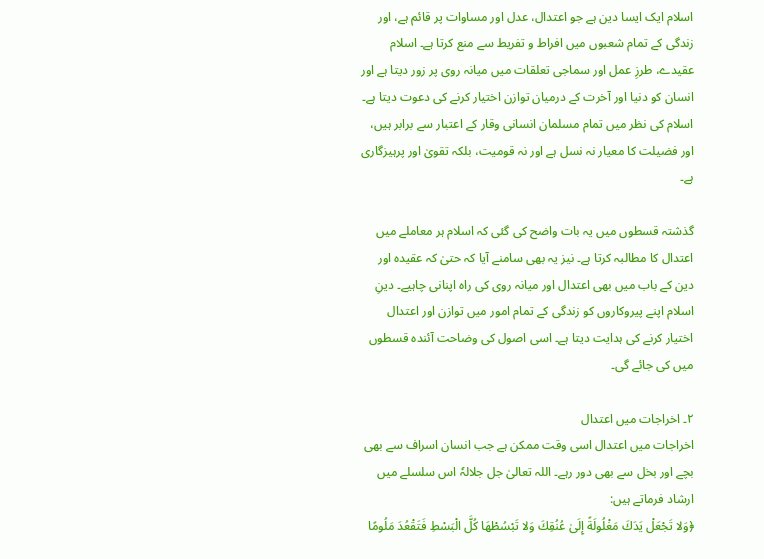اسلام ایک ایسا دین ہے جو اعتدال، عدل اور مساوات پر قائم ہے، اور زندگی کے تمام شعبوں میں افراط و تفریط سے منع کرتا ہے۔ اسلام عقیدے، طرزِ عمل اور سماجی تعلقات میں میانہ روی پر زور دیتا ہے اور انسان کو دنیا اور آخرت کے درمیان توازن اختیار کرنے کی دعوت دیتا ہے۔ اسلام کی نظر میں تمام مسلمان انسانی وقار کے اعتبار سے برابر ہیں، اور فضیلت کا معیار نہ نسل ہے اور نہ قومیت، بلکہ تقویٰ اور پرہیزگاری ہے۔

گذشتہ قسطوں میں یہ بات واضح کی گئی کہ اسلام ہر معاملے میں اعتدال کا مطالبہ کرتا ہے۔ نیز یہ بھی سامنے آیا کہ حتیٰ کہ عقیدہ اور دین کے باب میں بھی اعتدال اور میانہ روی کی راہ اپنانی چاہیے۔ دینِ اسلام اپنے پیروکاروں کو زندگی کے تمام امور میں توازن اور اعتدال اختیار کرنے کی ہدایت دیتا ہے۔ اسی اصول کی وضاحت آئندہ قسطوں میں کی جائے گی۔

۲۔ اخراجات میں اعتدال
اخراجات میں اعتدال اسی وقت ممکن ہے جب انسان اسراف سے بھی بچے اور بخل سے بھی دور رہے۔ اللہ تعالیٰ جل جلالہٗ اس سلسلے میں ارشاد فرماتے ہیں:
﴿وَلا تَجْعَلْ يَدَكَ مَغْلُولَةً إِلَىٰ عُنُقِكَ وَلا تَبْسُطْهَا كُلَّ الْبَسْطِ فَتَقْعُدَ مَلُومًا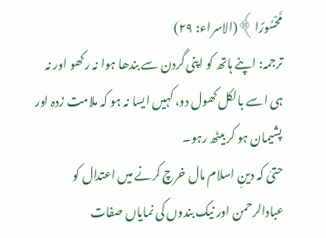مَّحْسُورًا﴾(الاسراء: ۲۹)
ترجمہ: اپنے ہاتھ کو اپنی گردن سے بندھا ہوا نہ رکھو اور نہ ہی اسے بالکل کھول دو، کہیں ایسا نہ ہو کہ ملامت زدہ اور پشیمان ہو کر بیٹھ رہو۔
حتیٰ کہ دینِ اسلام مال خرچ کرنے میں اعتدال کو عبادالرحمن اور نیک بندوں کی نمایاں صفات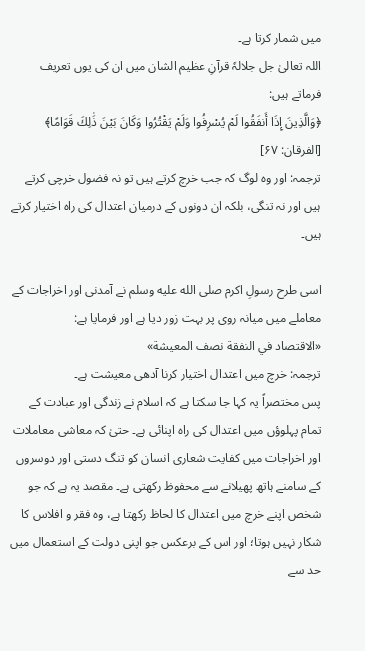میں شمار کرتا ہے۔
اللہ تعالیٰ جل جلالہٗ قرآنِ عظیم الشان میں ان کی یوں تعریف فرماتے ہیں:
﴿وَالَّذِينَ إِذَا أَنفَقُوا لَمْ يُسْرِفُوا وَلَمْ يَقْتُرُوا وَكَانَ بَيْنَ ذَٰلِكَ قَوَامًا﴾ [الفرقان: ۶۷]
ترجمہ: اور وہ لوگ کہ جب خرچ کرتے ہیں تو نہ فضول خرچی کرتے ہیں اور نہ تنگی، بلکہ ان دونوں کے درمیان اعتدال کی راہ اختیار کرتے ہیں۔

اسی طرح رسولِ اکرم صلى الله عليه وسلم نے آمدنی اور اخراجات کے معاملے میں میانہ روی پر بہت زور دیا ہے اور فرمایا ہے:
«الاقتصاد في النفقة نصف المعيشة»
ترجمہ: خرچ میں اعتدال اختیار کرنا آدھی معیشت ہے۔
پس مختصراً یہ کہا جا سکتا ہے کہ اسلام نے زندگی اور عبادت کے تمام پہلوؤں میں اعتدال کی راہ اپنائی ہے۔ حتیٰ کہ معاشی معاملات اور اخراجات میں کفایت شعاری انسان کو تنگ دستی اور دوسروں کے سامنے ہاتھ پھیلانے سے محفوظ رکھتی ہے۔ مقصد یہ ہے کہ جو شخص اپنے خرچ میں اعتدال کا لحاظ رکھتا ہے، وہ فقر و افلاس کا شکار نہیں ہوتا؛ اور اس کے برعکس جو اپنی دولت کے استعمال میں حد سے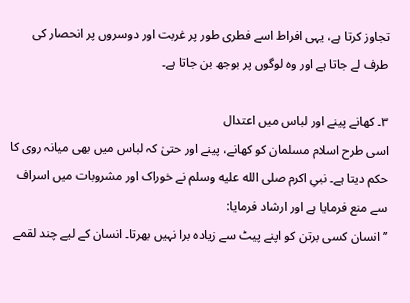تجاوز کرتا ہے، یہی افراط اسے فطری طور پر غربت اور دوسروں پر انحصار کی طرف لے جاتا ہے اور وہ لوگوں پر بوجھ بن جاتا ہے۔

۳۔ کھانے پینے اور لباس میں اعتدال
اسی طرح اسلام مسلمان کو کھانے، پینے اور حتیٰ کہ لباس میں بھی میانہ روی کا حکم دیتا ہے۔ نبیِ اکرم صلى الله عليه وسلم نے خوراک اور مشروبات میں اسراف سے منع فرمایا ہے اور ارشاد فرمایا:
’’انسان کسی برتن کو اپنے پیٹ سے زیادہ برا نہیں بھرتا۔ انسان کے لیے چند لقمے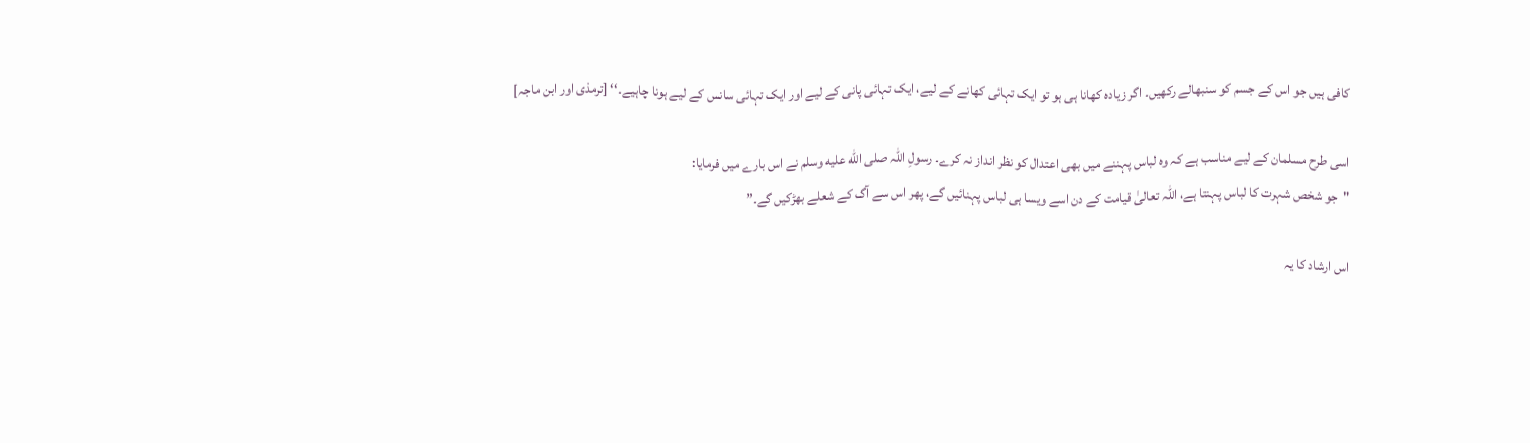کافی ہیں جو اس کے جسم کو سنبھالے رکھیں۔ اگر زیادہ کھانا ہی ہو تو ایک تہائی کھانے کے لیے، ایک تہائی پانی کے لیے اور ایک تہائی سانس کے لیے ہونا چاہیے۔‘‘ [ترمذی اور ابن ماجہ]

اسی طرح مسلمان کے لیے مناسب ہے کہ وہ لباس پہننے میں بھی اعتدال کو نظر انداز نہ کرے۔ رسولِ اللہ صلى الله عليه وسلم نے اس بارے میں فرمایا:
"جو شخص شہرت کا لباس پہنتا ہے، اللہ تعالیٰ قیامت کے دن اسے ویسا ہی لباس پہنائیں گے، پھر اس سے آگ کے شعلے بھڑکیں گے۔”

اس ارشاد کا یہ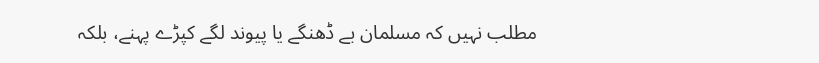مطلب نہیں کہ مسلمان بے ڈھنگے یا پیوند لگے کپڑے پہنے، بلکہ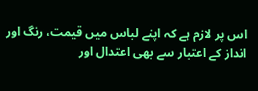اس پر لازم ہے کہ اپنے لباس میں قیمت، رنگ اور انداز کے اعتبار سے بھی اعتدال اور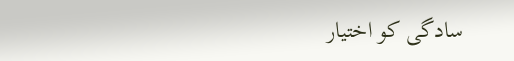سادگی کو اختیار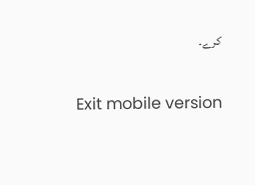کرے۔

Exit mobile version